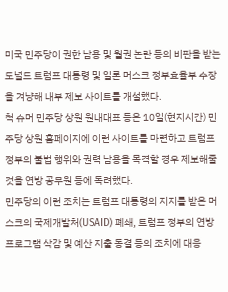미국 민주당이 권한 남용 및 월권 논란 등의 비판을 받는 도널드 트럼프 대통령 및 일론 머스크 정부효율부 수장을 겨냥해 내부 제보 사이트를 개설했다.
척 슈머 민주당 상원 원내대표 등은 10일(현지시간) 민주당 상원 홈페이지에 이런 사이트를 마련하고 트럼프 정부의 불법 행위와 권력 남용을 목격할 경우 제보해줄 것을 연방 공무원 등에 독려했다.
민주당의 이런 조치는 트럼프 대통령의 지지를 받은 머스크의 국제개발처(USAID) 폐쇄, 트럼프 정부의 연방 프로그램 삭감 및 예산 지출 동결 등의 조치에 대응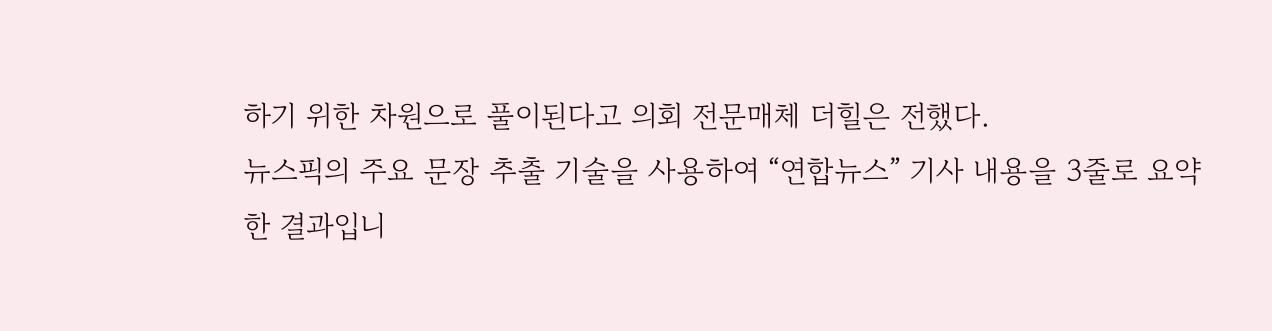하기 위한 차원으로 풀이된다고 의회 전문매체 더힐은 전했다.
뉴스픽의 주요 문장 추출 기술을 사용하여 “연합뉴스” 기사 내용을 3줄로 요약한 결과입니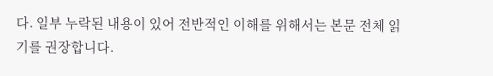다. 일부 누락된 내용이 있어 전반적인 이해를 위해서는 본문 전체 읽기를 권장합니다.